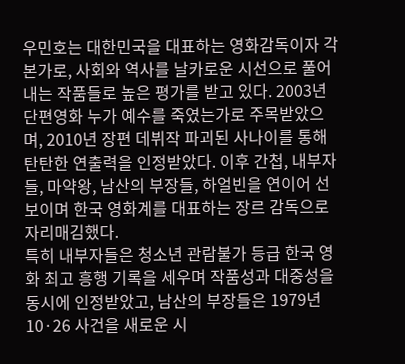우민호는 대한민국을 대표하는 영화감독이자 각본가로, 사회와 역사를 날카로운 시선으로 풀어내는 작품들로 높은 평가를 받고 있다. 2003년 단편영화 누가 예수를 죽였는가로 주목받았으며, 2010년 장편 데뷔작 파괴된 사나이를 통해 탄탄한 연출력을 인정받았다. 이후 간첩, 내부자들, 마약왕, 남산의 부장들, 하얼빈을 연이어 선보이며 한국 영화계를 대표하는 장르 감독으로 자리매김했다.
특히 내부자들은 청소년 관람불가 등급 한국 영화 최고 흥행 기록을 세우며 작품성과 대중성을 동시에 인정받았고, 남산의 부장들은 1979년 10·26 사건을 새로운 시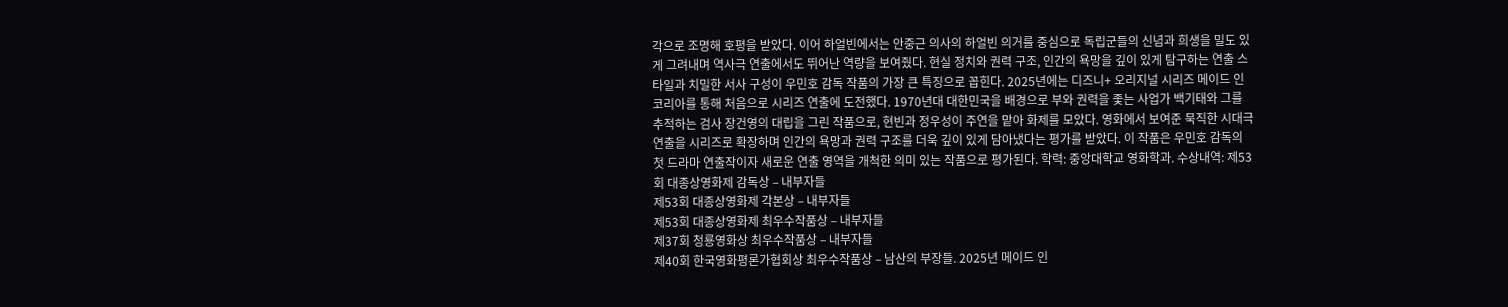각으로 조명해 호평을 받았다. 이어 하얼빈에서는 안중근 의사의 하얼빈 의거를 중심으로 독립군들의 신념과 희생을 밀도 있게 그려내며 역사극 연출에서도 뛰어난 역량을 보여줬다. 현실 정치와 권력 구조, 인간의 욕망을 깊이 있게 탐구하는 연출 스타일과 치밀한 서사 구성이 우민호 감독 작품의 가장 큰 특징으로 꼽힌다. 2025년에는 디즈니+ 오리지널 시리즈 메이드 인 코리아를 통해 처음으로 시리즈 연출에 도전했다. 1970년대 대한민국을 배경으로 부와 권력을 좇는 사업가 백기태와 그를 추적하는 검사 장건영의 대립을 그린 작품으로, 현빈과 정우성이 주연을 맡아 화제를 모았다. 영화에서 보여준 묵직한 시대극 연출을 시리즈로 확장하며 인간의 욕망과 권력 구조를 더욱 깊이 있게 담아냈다는 평가를 받았다. 이 작품은 우민호 감독의 첫 드라마 연출작이자 새로운 연출 영역을 개척한 의미 있는 작품으로 평가된다. 학력: 중앙대학교 영화학과. 수상내역: 제53회 대종상영화제 감독상 – 내부자들
제53회 대종상영화제 각본상 – 내부자들
제53회 대종상영화제 최우수작품상 – 내부자들
제37회 청룡영화상 최우수작품상 – 내부자들
제40회 한국영화평론가협회상 최우수작품상 – 남산의 부장들. 2025년 메이드 인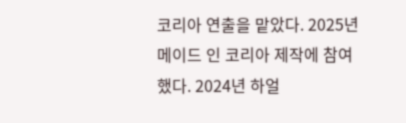코리아 연출을 맡았다. 2025년 메이드 인 코리아 제작에 참여했다. 2024년 하얼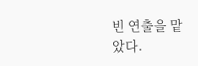빈 연출을 맡았다.